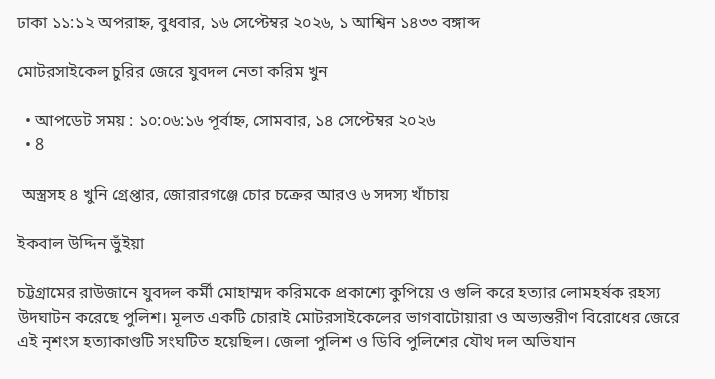ঢাকা ১১:১২ অপরাহ্ন, বুধবার, ১৬ সেপ্টেম্বর ২০২৬, ১ আশ্বিন ১৪৩৩ বঙ্গাব্দ

মোটরসাইকেল চুরির জেরে যুবদল নেতা করিম খুন

  • আপডেট সময় : ১০:০৬:১৬ পূর্বাহ্ন, সোমবার, ১৪ সেপ্টেম্বর ২০২৬
  • 8

 অস্ত্রসহ ৪ খুনি গ্রেপ্তার, জোরারগঞ্জে চোর চক্রের আরও ৬ সদস্য খাঁচায়

ইকবাল উদ্দিন ভুঁইয়া

চট্টগ্রামের রাউজানে যুবদল কর্মী মোহাম্মদ করিমকে প্রকাশ্যে কুপিয়ে ও গুলি করে হত্যার লোমহর্ষক রহস্য উদঘাটন করেছে পুলিশ। মূলত একটি চোরাই মোটরসাইকেলের ভাগবাটোয়ারা ও অভ্যন্তরীণ বিরোধের জেরে এই নৃশংস হত্যাকাণ্ডটি সংঘটিত হয়েছিল। জেলা পুলিশ ও ডিবি পুলিশের যৌথ দল অভিযান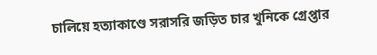চালিয়ে হত্যাকাণ্ডে সরাসরি জড়িত চার খুনিকে গ্রেপ্তার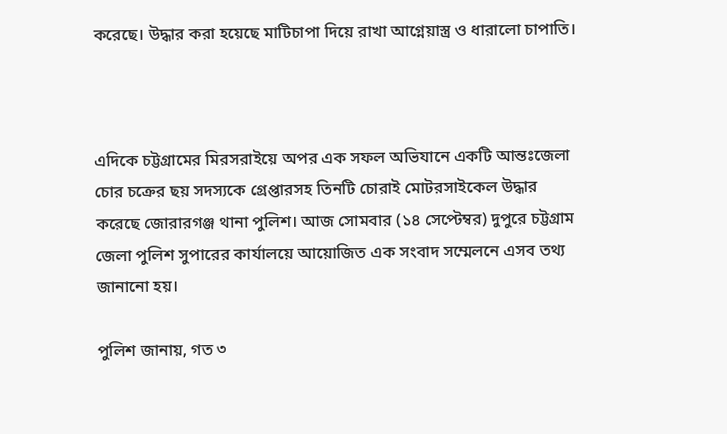করেছে। উদ্ধার করা হয়েছে মাটিচাপা দিয়ে রাখা আগ্নেয়াস্ত্র ও ধারালো চাপাতি।



এদিকে চট্টগ্রামের মিরসরাইয়ে অপর এক সফল অভিযানে একটি আন্তঃজেলা চোর চক্রের ছয় সদস্যকে গ্রেপ্তারসহ তিনটি চোরাই মোটরসাইকেল উদ্ধার করেছে জোরারগঞ্জ থানা পুলিশ। আজ সোমবার (১৪ সেপ্টেম্বর) দুপুরে চট্টগ্রাম জেলা পুলিশ সুপারের কার্যালয়ে আয়োজিত এক সংবাদ সম্মেলনে এসব তথ্য জানানো হয়।

পুলিশ জানায়, গত ৩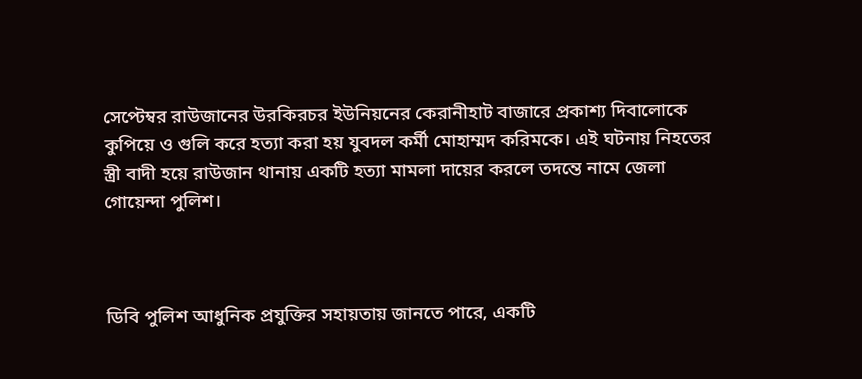সেপ্টেম্বর রাউজানের উরকিরচর ইউনিয়নের কেরানীহাট বাজারে প্রকাশ্য দিবালোকে কুপিয়ে ও গুলি করে হত্যা করা হয় যুবদল কর্মী মোহাম্মদ করিমকে। এই ঘটনায় নিহতের স্ত্রী বাদী হয়ে রাউজান থানায় একটি হত্যা মামলা দায়ের করলে তদন্তে নামে জেলা গোয়েন্দা পুলিশ।



ডিবি পুলিশ আধুনিক প্রযুক্তির সহায়তায় জানতে পারে, একটি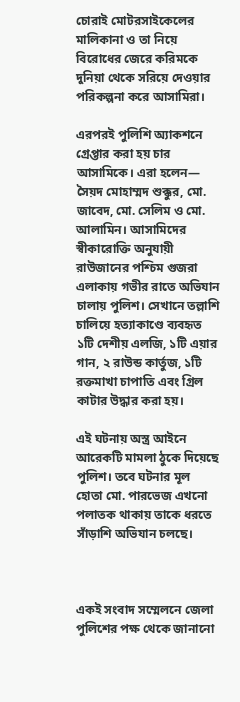চোরাই মোটরসাইকেলের মালিকানা ও তা নিয়ে বিরোধের জেরে করিমকে দুনিয়া থেকে সরিয়ে দেওয়ার পরিকল্পনা করে আসামিরা।

এরপরই পুলিশি অ্যাকশনে গ্রেপ্তার করা হয় চার আসামিকে। এরা হলেন— সৈয়দ মোহাম্মদ শুক্কুর, মো. জাবেদ, মো. সেলিম ও মো. আলামিন। আসামিদের স্বীকারোক্তি অনুযায়ী রাউজানের পশ্চিম গুজরা এলাকায় গভীর রাতে অভিযান চালায় পুলিশ। সেখানে তল্লাশি চালিয়ে হত্যাকাণ্ডে ব্যবহৃত ১টি দেশীয় এলজি, ১টি এয়ার গান, ২ রাউন্ড কার্তুজ, ১টি রক্তমাখা চাপাতি এবং গ্রিল কাটার উদ্ধার করা হয়।

এই ঘটনায় অস্ত্র আইনে আরেকটি মামলা ঠুকে দিয়েছে পুলিশ। তবে ঘটনার মূল হোতা মো. পারভেজ এখনো পলাতক থাকায় তাকে ধরতে সাঁড়াশি অভিযান চলছে।



একই সংবাদ সম্মেলনে জেলা পুলিশের পক্ষ থেকে জানানো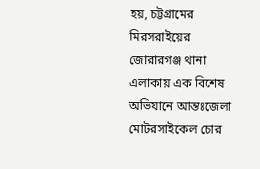হয়, চট্টগ্রামের মিরসরাইয়ের জোরারগঞ্জ থানা এলাকায় এক বিশেষ অভিযানে আন্তঃজেলা মোটরসাইকেল চোর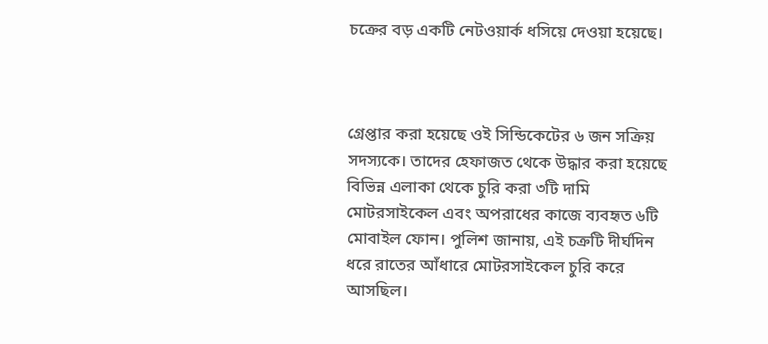চক্রের বড় একটি নেটওয়ার্ক ধসিয়ে দেওয়া হয়েছে।



গ্রেপ্তার করা হয়েছে ওই সিন্ডিকেটের ৬ জন সক্রিয় সদস্যকে। তাদের হেফাজত থেকে উদ্ধার করা হয়েছে বিভিন্ন এলাকা থেকে চুরি করা ৩টি দামি মোটরসাইকেল এবং অপরাধের কাজে ব্যবহৃত ৬টি মোবাইল ফোন। পুলিশ জানায়, এই চক্রটি দীর্ঘদিন ধরে রাতের আঁধারে মোটরসাইকেল চুরি করে আসছিল।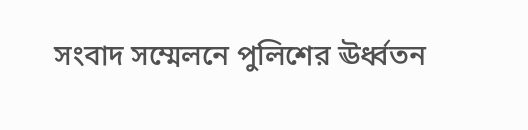সংবাদ সম্মেলনে পুলিশের ঊর্ধ্বতন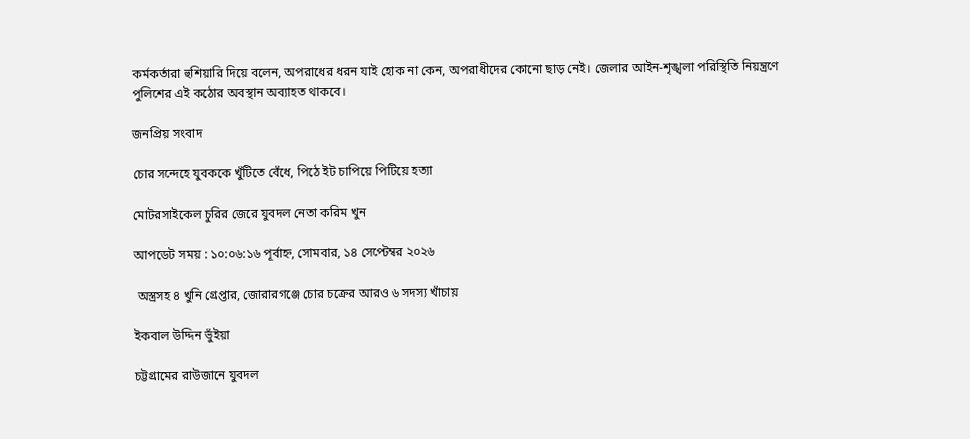কর্মকর্তারা হুশিয়ারি দিয়ে বলেন, অপরাধের ধরন যাই হোক না কেন, অপরাধীদের কোনো ছাড় নেই। জেলার আইন-শৃঙ্খলা পরিস্থিতি নিয়ন্ত্রণে পুলিশের এই কঠোর অবস্থান অব্যাহত থাকবে।

জনপ্রিয় সংবাদ

চোর সন্দেহে যুবককে খুঁটিতে বেঁধে, পিঠে ইট চাপিয়ে পিটিয়ে হত্যা

মোটরসাইকেল চুরির জেরে যুবদল নেতা করিম খুন

আপডেট সময় : ১০:০৬:১৬ পূর্বাহ্ন, সোমবার, ১৪ সেপ্টেম্বর ২০২৬

 অস্ত্রসহ ৪ খুনি গ্রেপ্তার, জোরারগঞ্জে চোর চক্রের আরও ৬ সদস্য খাঁচায়

ইকবাল উদ্দিন ভুঁইয়া

চট্টগ্রামের রাউজানে যুবদল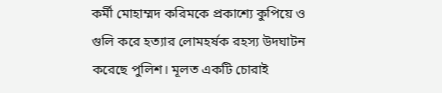কর্মী মোহাম্মদ করিমকে প্রকাশ্যে কুপিয়ে ও গুলি করে হত্যার লোমহর্ষক রহস্য উদঘাটন করেছে পুলিশ। মূলত একটি চোরাই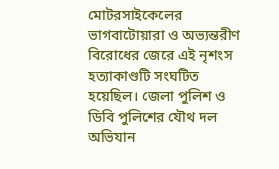মোটরসাইকেলের ভাগবাটোয়ারা ও অভ্যন্তরীণ বিরোধের জেরে এই নৃশংস হত্যাকাণ্ডটি সংঘটিত হয়েছিল। জেলা পুলিশ ও ডিবি পুলিশের যৌথ দল অভিযান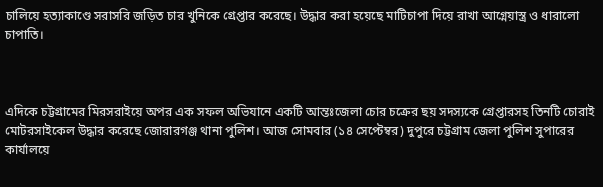চালিয়ে হত্যাকাণ্ডে সরাসরি জড়িত চার খুনিকে গ্রেপ্তার করেছে। উদ্ধার করা হয়েছে মাটিচাপা দিয়ে রাখা আগ্নেয়াস্ত্র ও ধারালো চাপাতি।



এদিকে চট্টগ্রামের মিরসরাইয়ে অপর এক সফল অভিযানে একটি আন্তঃজেলা চোর চক্রের ছয় সদস্যকে গ্রেপ্তারসহ তিনটি চোরাই মোটরসাইকেল উদ্ধার করেছে জোরারগঞ্জ থানা পুলিশ। আজ সোমবার (১৪ সেপ্টেম্বর) দুপুরে চট্টগ্রাম জেলা পুলিশ সুপারের কার্যালয়ে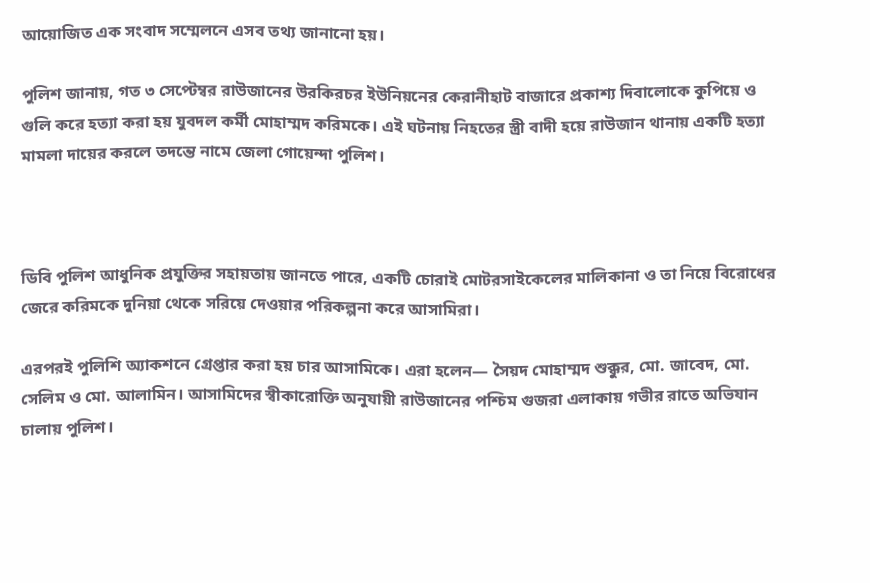আয়োজিত এক সংবাদ সম্মেলনে এসব তথ্য জানানো হয়।

পুলিশ জানায়, গত ৩ সেপ্টেম্বর রাউজানের উরকিরচর ইউনিয়নের কেরানীহাট বাজারে প্রকাশ্য দিবালোকে কুপিয়ে ও গুলি করে হত্যা করা হয় যুবদল কর্মী মোহাম্মদ করিমকে। এই ঘটনায় নিহতের স্ত্রী বাদী হয়ে রাউজান থানায় একটি হত্যা মামলা দায়ের করলে তদন্তে নামে জেলা গোয়েন্দা পুলিশ।



ডিবি পুলিশ আধুনিক প্রযুক্তির সহায়তায় জানতে পারে, একটি চোরাই মোটরসাইকেলের মালিকানা ও তা নিয়ে বিরোধের জেরে করিমকে দুনিয়া থেকে সরিয়ে দেওয়ার পরিকল্পনা করে আসামিরা।

এরপরই পুলিশি অ্যাকশনে গ্রেপ্তার করা হয় চার আসামিকে। এরা হলেন— সৈয়দ মোহাম্মদ শুক্কুর, মো. জাবেদ, মো. সেলিম ও মো. আলামিন। আসামিদের স্বীকারোক্তি অনুযায়ী রাউজানের পশ্চিম গুজরা এলাকায় গভীর রাতে অভিযান চালায় পুলিশ।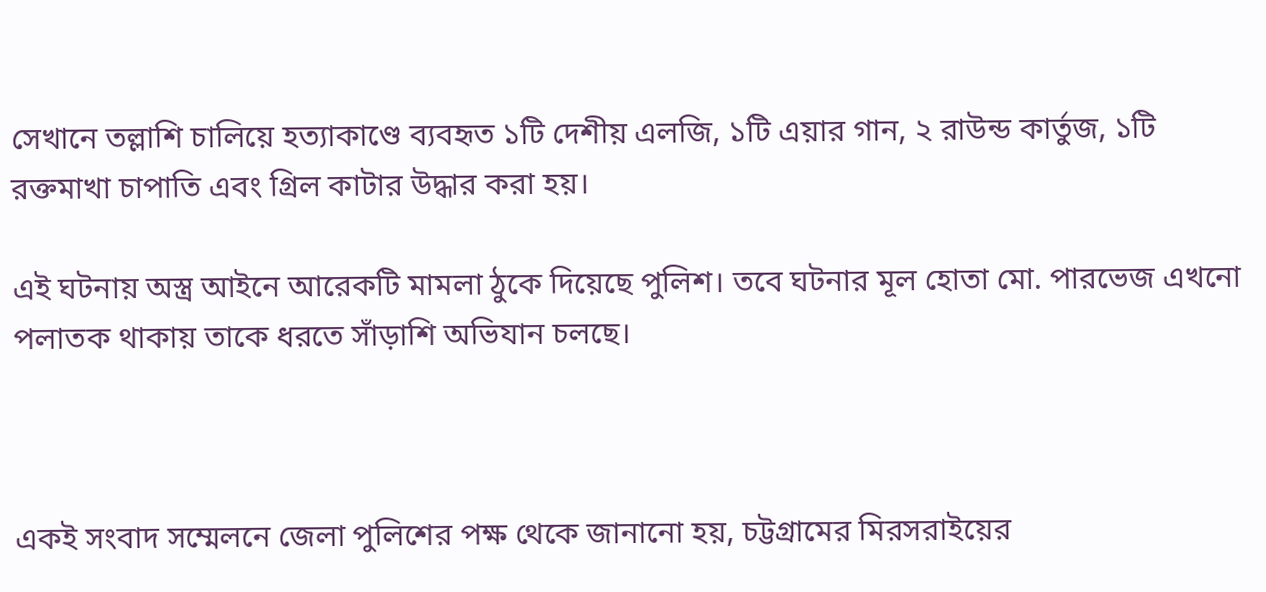সেখানে তল্লাশি চালিয়ে হত্যাকাণ্ডে ব্যবহৃত ১টি দেশীয় এলজি, ১টি এয়ার গান, ২ রাউন্ড কার্তুজ, ১টি রক্তমাখা চাপাতি এবং গ্রিল কাটার উদ্ধার করা হয়।

এই ঘটনায় অস্ত্র আইনে আরেকটি মামলা ঠুকে দিয়েছে পুলিশ। তবে ঘটনার মূল হোতা মো. পারভেজ এখনো পলাতক থাকায় তাকে ধরতে সাঁড়াশি অভিযান চলছে।



একই সংবাদ সম্মেলনে জেলা পুলিশের পক্ষ থেকে জানানো হয়, চট্টগ্রামের মিরসরাইয়ের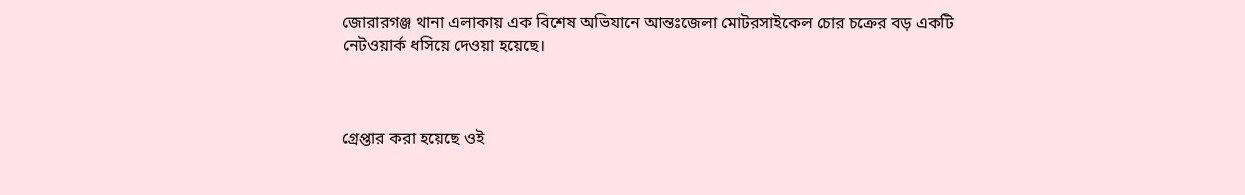জোরারগঞ্জ থানা এলাকায় এক বিশেষ অভিযানে আন্তঃজেলা মোটরসাইকেল চোর চক্রের বড় একটি নেটওয়ার্ক ধসিয়ে দেওয়া হয়েছে।



গ্রেপ্তার করা হয়েছে ওই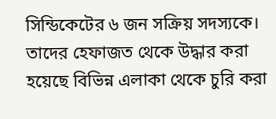সিন্ডিকেটের ৬ জন সক্রিয় সদস্যকে। তাদের হেফাজত থেকে উদ্ধার করা হয়েছে বিভিন্ন এলাকা থেকে চুরি করা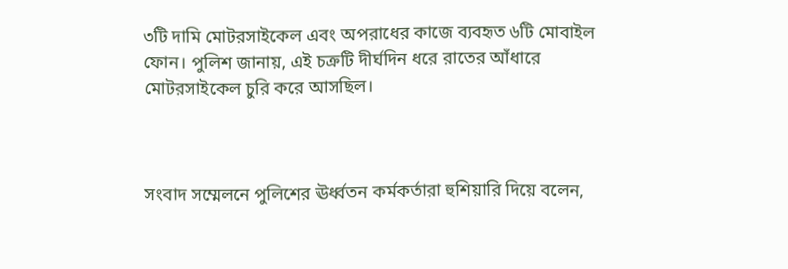৩টি দামি মোটরসাইকেল এবং অপরাধের কাজে ব্যবহৃত ৬টি মোবাইল ফোন। পুলিশ জানায়, এই চক্রটি দীর্ঘদিন ধরে রাতের আঁধারে মোটরসাইকেল চুরি করে আসছিল।



সংবাদ সম্মেলনে পুলিশের ঊর্ধ্বতন কর্মকর্তারা হুশিয়ারি দিয়ে বলেন,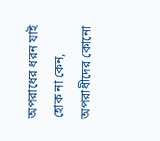অপরাধের ধরন যাই হোক না কেন, অপরাধীদের কোনো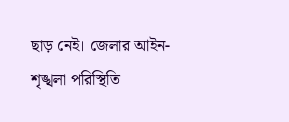ছাড় নেই। জেলার আইন-শৃঙ্খলা পরিস্থিতি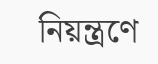নিয়ন্ত্রণে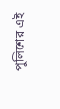পুলিশের এই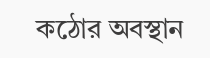কঠোর অবস্থান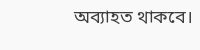অব্যাহত থাকবে।